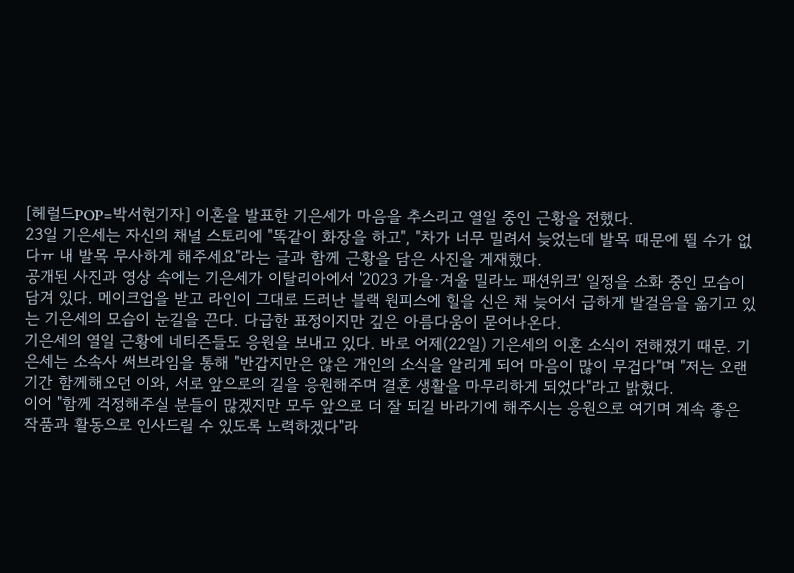[헤럴드POP=박서현기자] 이혼을 발표한 기은세가 마음을 추스리고 열일 중인 근황을 전했다.
23일 기은세는 자신의 채널 스토리에 "똑같이 화장을 하고", "차가 너무 밀려서 늦었는데 발목 때문에 뛸 수가 없다ㅠ 내 발목 무사하게 해주세요"라는 글과 함께 근황을 담은 사진을 게재했다.
공개된 사진과 영상 속에는 기은세가 이탈리아에서 '2023 가을·겨울 밀라노 패션위크' 일정을 소화 중인 모습이 담겨 있다. 메이크업을 받고 라인이 그대로 드러난 블랙 원피스에 힐을 신은 채 늦어서 급하게 발걸음을 옮기고 있는 기은세의 모습이 눈길을 끈다. 다급한 표정이지만 깊은 아름다움이 묻어나온다.
기은세의 열일 근황에 네티즌들도 응원을 보내고 있다. 바로 어제(22일) 기은세의 이혼 소식이 전해졌기 때문. 기은세는 소속사 써브라임을 통해 "반갑지만은 않은 개인의 소식을 알리게 되어 마음이 많이 무겁다"며 "저는 오랜 기간 함께해오던 이와, 서로 앞으로의 길을 응원해주며 결혼 생활을 마무리하게 되었다"라고 밝혔다.
이어 "함께 걱정해주실 분들이 많겠지만 모두 앞으로 더 잘 되길 바라기에 해주시는 응원으로 여기며 계속 좋은 작품과 활동으로 인사드릴 수 있도록 노력하겠다"라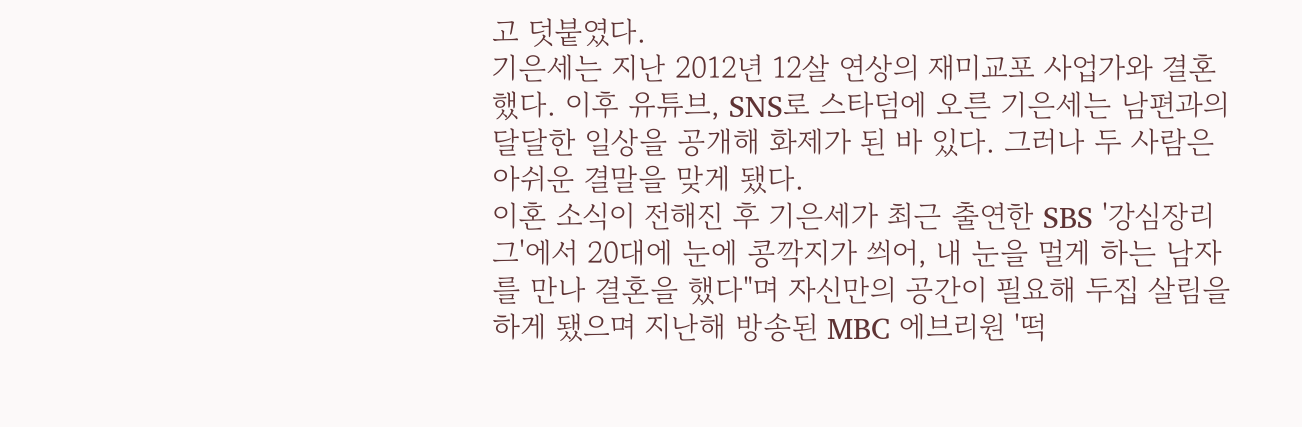고 덧붙였다.
기은세는 지난 2012년 12살 연상의 재미교포 사업가와 결혼했다. 이후 유튜브, SNS로 스타덤에 오른 기은세는 남편과의 달달한 일상을 공개해 화제가 된 바 있다. 그러나 두 사람은 아쉬운 결말을 맞게 됐다.
이혼 소식이 전해진 후 기은세가 최근 출연한 SBS '강심장리그'에서 20대에 눈에 콩깍지가 씌어, 내 눈을 멀게 하는 남자를 만나 결혼을 했다"며 자신만의 공간이 필요해 두집 살림을 하게 됐으며 지난해 방송된 MBC 에브리원 '떡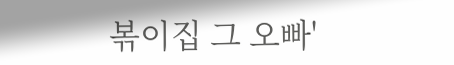볶이집 그 오빠'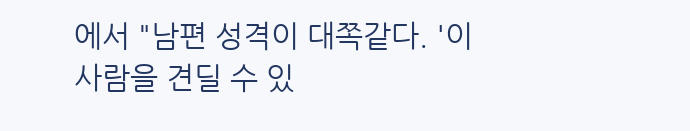에서 "남편 성격이 대쪽같다. '이 사람을 견딜 수 있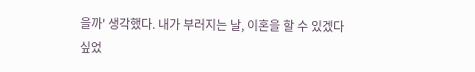을까' 생각했다. 내가 부러지는 날, 이혼을 할 수 있겠다 싶었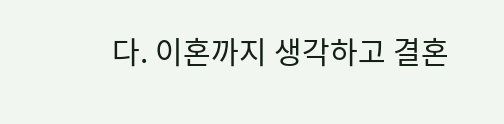다. 이혼까지 생각하고 결혼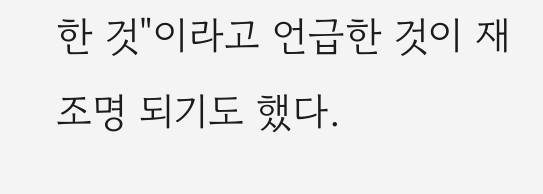한 것"이라고 언급한 것이 재조명 되기도 했다.